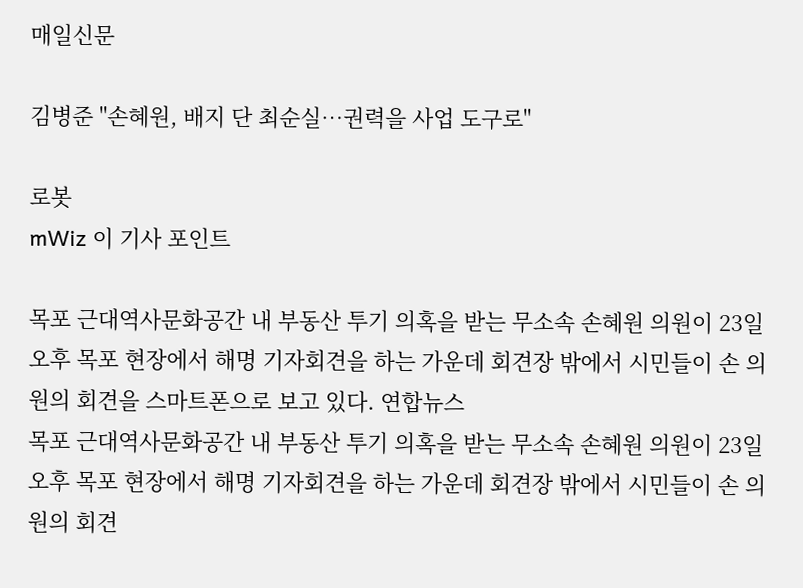매일신문

김병준 "손혜원, 배지 단 최순실…권력을 사업 도구로"

로봇
mWiz 이 기사 포인트

목포 근대역사문화공간 내 부동산 투기 의혹을 받는 무소속 손혜원 의원이 23일 오후 목포 현장에서 해명 기자회견을 하는 가운데 회견장 밖에서 시민들이 손 의원의 회견을 스마트폰으로 보고 있다. 연합뉴스
목포 근대역사문화공간 내 부동산 투기 의혹을 받는 무소속 손혜원 의원이 23일 오후 목포 현장에서 해명 기자회견을 하는 가운데 회견장 밖에서 시민들이 손 의원의 회견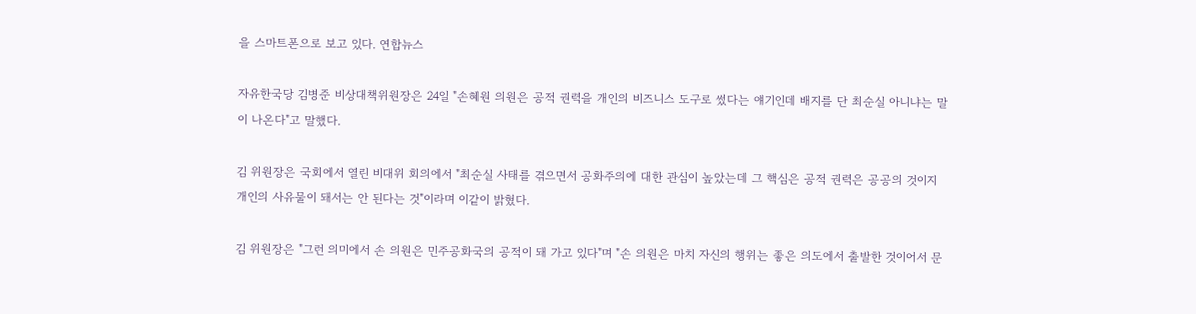을 스마트폰으로 보고 있다. 연합뉴스

자유한국당 김병준 비상대책위원장은 24일 "손혜원 의원은 공적 권력을 개인의 비즈니스 도구로 썼다는 얘기인데 배지를 단 최순실 아니냐는 말이 나온다"고 말했다.

김 위원장은 국회에서 열린 비대위 회의에서 "최순실 사태를 겪으면서 공화주의에 대한 관심이 높았는데 그 핵심은 공적 권력은 공공의 것이지 개인의 사유물이 돼서는 안 된다는 것"이라며 이같이 밝혔다.

김 위원장은 "그런 의미에서 손 의원은 민주공화국의 공적이 돼 가고 있다"며 "손 의원은 마치 자신의 행위는 좋은 의도에서 출발한 것이어서 문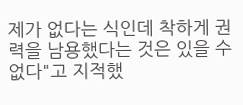제가 없다는 식인데 착하게 권력을 남용했다는 것은 있을 수 없다"고 지적했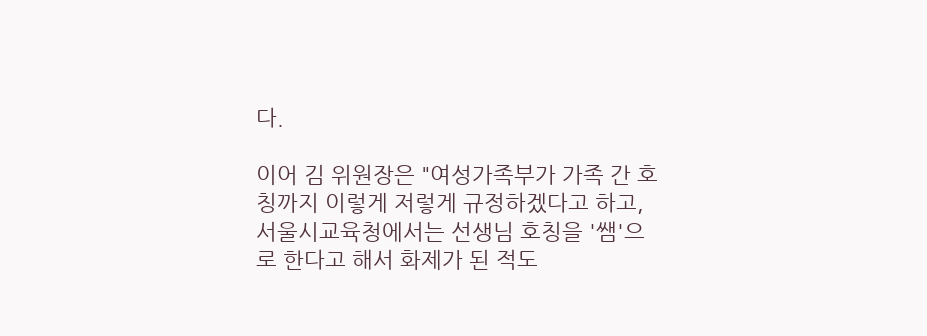다.

이어 김 위원장은 "여성가족부가 가족 간 호칭까지 이렇게 저렇게 규정하겠다고 하고, 서울시교육청에서는 선생님 호칭을 '쌤'으로 한다고 해서 화제가 된 적도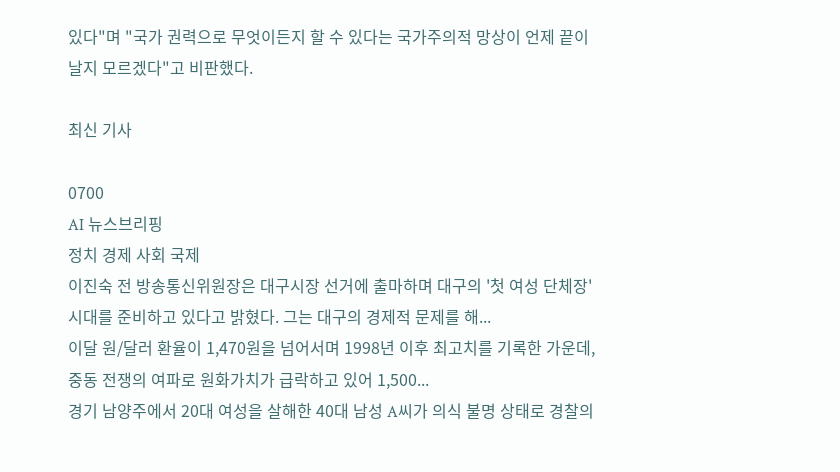있다"며 "국가 권력으로 무엇이든지 할 수 있다는 국가주의적 망상이 언제 끝이 날지 모르겠다"고 비판했다.

최신 기사

0700
AI 뉴스브리핑
정치 경제 사회 국제
이진숙 전 방송통신위원장은 대구시장 선거에 출마하며 대구의 '첫 여성 단체장' 시대를 준비하고 있다고 밝혔다. 그는 대구의 경제적 문제를 해...
이달 원/달러 환율이 1,470원을 넘어서며 1998년 이후 최고치를 기록한 가운데, 중동 전쟁의 여파로 원화가치가 급락하고 있어 1,500...
경기 남양주에서 20대 여성을 살해한 40대 남성 A씨가 의식 불명 상태로 경찰의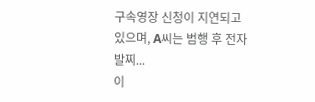구속영장 신청이 지연되고 있으며, A씨는 범행 후 전자발찌...
이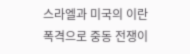스라엘과 미국의 이란 폭격으로 중동 전쟁이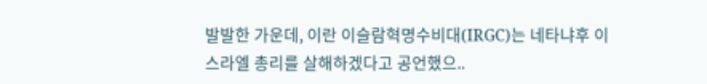발발한 가운데, 이란 이슬람혁명수비대(IRGC)는 네타냐후 이스라엘 총리를 살해하겠다고 공언했으..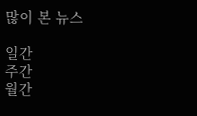많이 본 뉴스

일간
주간
월간